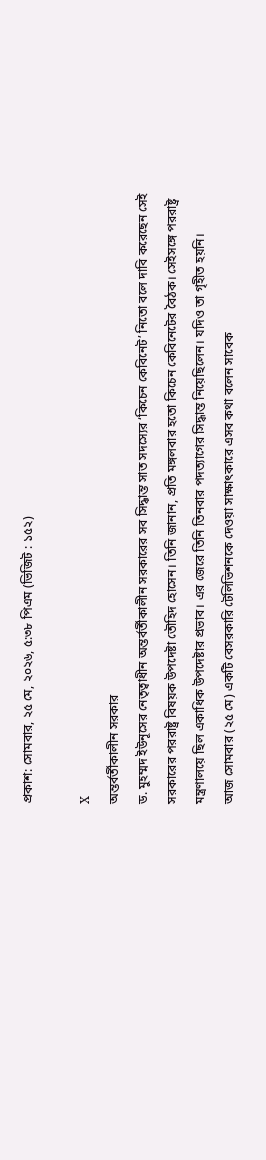প্রকাশ: সোমবার, ২৫ মে, ২০২৬, ৫:৩৮ পিএম (ভিজিট : ১৫২)

X
অন্তর্বর্তীকালীন সরকার
ড. মুহম্মদ ইউনূসের নেতৃত্বাধীন অন্তর্বর্তীকালীন সরকারের সব সিদ্ধান্ত সাত সদস্যের ‘কিচেন কেবিনেট’ নিতো বলে দাবি করেছেন সেই সরকারের পররাষ্ট্র বিষয়ক উপদেষ্টা তৌহিদ হোসেন। তিনি জানান, প্রতি মঙ্গলবার হতো কিচেন কেবিনেটের বৈঠক। সেইসঙ্গে পররাষ্ট্র মন্ত্রণালয়ে ছিল একাধিক উপদেষ্টার প্রভাব। এর জেরে তিনি তিনবার পদত্যাগের সিদ্ধান্ত নিয়েছিলেন। যদিও তা গৃহীত হয়নি।
আজ সোমবার (২৫ মে) একটি বেসরকারি টেলিভিশনকে দেওয়া সাক্ষাৎকারে এসব কথা বলেন সাবেক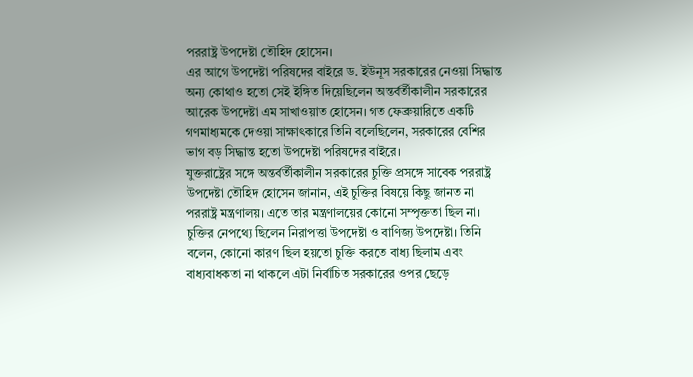পররাষ্ট্র উপদেষ্টা তৌহিদ হোসেন।
এর আগে উপদেষ্টা পরিষদের বাইরে ড. ইউনূস সরকারের নেওয়া সিদ্ধান্ত অন্য কোথাও হতো সেই ইঙ্গিত দিয়েছিলেন অন্তর্বর্তীকালীন সরকারের আরেক উপদেষ্টা এম সাখাওয়াত হোসেন। গত ফেব্রুয়ারিতে একটি গণমাধ্যমকে দেওয়া সাক্ষাৎকারে তিনি বলেছিলেন, সরকারের বেশির ভাগ বড় সিদ্ধান্ত হতো উপদেষ্টা পরিষদের বাইরে।
যুক্তরাষ্ট্রের সঙ্গে অন্তর্বর্তীকালীন সরকারের চুক্তি প্রসঙ্গে সাবেক পররাষ্ট্র উপদেষ্টা তৌহিদ হোসেন জানান, এই চুক্তির বিষয়ে কিছু জানত না পররাষ্ট্র মন্ত্রণালয়। এতে তার মন্ত্রণালয়ের কোনো সম্পৃক্ততা ছিল না। চুক্তির নেপথ্যে ছিলেন নিরাপত্তা উপদেষ্টা ও বাণিজ্য উপদেষ্টা। তিনি বলেন, কোনো কারণ ছিল হয়তো চুক্তি করতে বাধ্য ছিলাম এবং বাধ্যবাধকতা না থাকলে এটা নির্বাচিত সরকারের ওপর ছেড়ে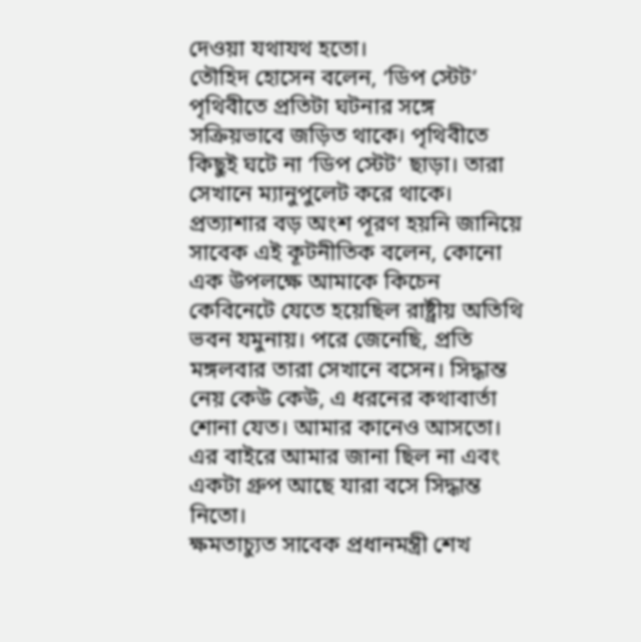দেওয়া যথাযথ হতো।
তৌহিদ হোসেন বলেন, ‘ডিপ স্টেট’ পৃথিবীতে প্রতিটা ঘটনার সঙ্গে সক্রিয়ভাবে জড়িত থাকে। পৃথিবীতে কিছুই ঘটে না ‘ডিপ স্টেট’ ছাড়া। তারা সেখানে ম্যানুপুলেট করে থাকে।
প্রত্যাশার বড় অংশ পূরণ হয়নি জানিয়ে সাবেক এই কূটনীতিক বলেন, কোনো এক উপলক্ষে আমাকে কিচেন কেবিনেটে যেতে হয়েছিল রাষ্ট্রীয় অতিথি ভবন যমুনায়। পরে জেনেছি, প্রতি মঙ্গলবার তারা সেখানে বসেন। সিদ্ধান্ত নেয় কেউ কেউ, এ ধরনের কথাবার্তা শোনা যেত। আমার কানেও আসতো। এর বাইরে আমার জানা ছিল না এবং একটা গ্রুপ আছে যারা বসে সিদ্ধান্ত নিতো।
ক্ষমতাচ্যুত সাবেক প্রধানমন্ত্রী শেখ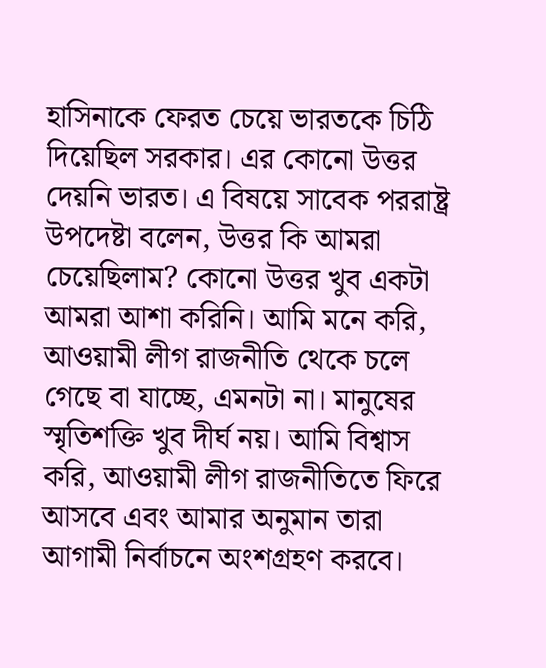হাসিনাকে ফেরত চেয়ে ভারতকে চিঠি দিয়েছিল সরকার। এর কোনো উত্তর দেয়নি ভারত। এ বিষয়ে সাবেক পররাষ্ট্র উপদেষ্টা বলেন, উত্তর কি আমরা চেয়েছিলাম? কোনো উত্তর খুব একটা আমরা আশা করিনি। আমি মনে করি, আওয়ামী লীগ রাজনীতি থেকে চলে গেছে বা যাচ্ছে, এমনটা না। মানুষের স্মৃতিশক্তি খুব দীর্ঘ নয়। আমি বিশ্বাস করি, আওয়ামী লীগ রাজনীতিতে ফিরে আসবে এবং আমার অনুমান তারা আগামী নির্বাচনে অংশগ্রহণ করবে।